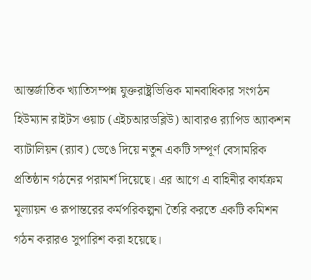আন্তর্জাতিক খ্যাতিসম্পন্ন যুক্তরাষ্ট্রভিত্তিক মানবাধিকার সংগঠন হিউম্যান রাইটস ওয়াচ (এইচআরডব্লিউ) আবারও র‌্যাপিড অ্যাকশন ব্যাটালিয়ন (র‌্যাব) ভেঙে দিয়ে নতুন একটি সম্পূর্ণ বেসামরিক প্রতিষ্ঠান গঠনের পরামর্শ দিয়েছে। এর আগে এ বাহিনীর কার্যক্রম মূল্যায়ন ও রূপান্তরের কর্মপরিকল্পনা তৈরি করতে একটি কমিশন গঠন করারও সুপারিশ করা হয়েছে।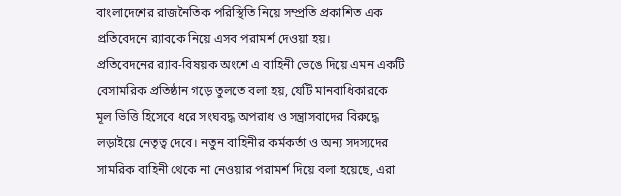বাংলাদেশের রাজনৈতিক পরিস্থিতি নিয়ে সম্প্রতি প্রকাশিত এক প্রতিবেদনে র‌্যাবকে নিয়ে এসব পরামর্শ দেওয়া হয়।
প্রতিবেদনের র‌্যাব-বিষয়ক অংশে এ বাহিনী ভেঙে দিয়ে এমন একটি বেসামরিক প্রতিষ্ঠান গড়ে তুলতে বলা হয়, যেটি মানবাধিকারকে মূল ভিত্তি হিসেবে ধরে সংঘবদ্ধ অপরাধ ও সন্ত্রাসবাদের বিরুদ্ধে লড়াইয়ে নেতৃত্ব দেবে। নতুন বাহিনীর কর্মকর্তা ও অন্য সদস্যদের সামরিক বাহিনী থেকে না নেওয়ার পরামর্শ দিয়ে বলা হয়েছে, এরা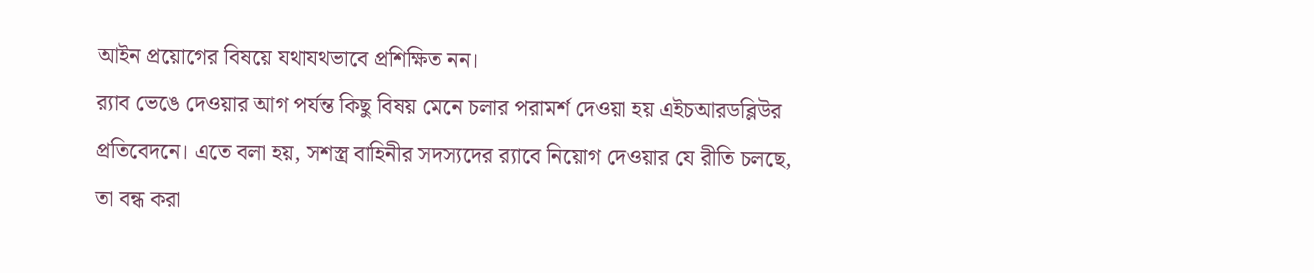আইন প্রয়োগের বিষয়ে যথাযথভাবে প্রশিক্ষিত নন।
র‌্যাব ভেঙে দেওয়ার আগ পর্যন্ত কিছু বিষয় মেনে চলার পরামর্শ দেওয়া হয় এইচআরডব্লিউর প্রতিবেদনে। এতে বলা হয়, সশস্ত্র বাহিনীর সদস্যদের র‌্যাবে নিয়োগ দেওয়ার যে রীতি চলছে, তা বন্ধ করা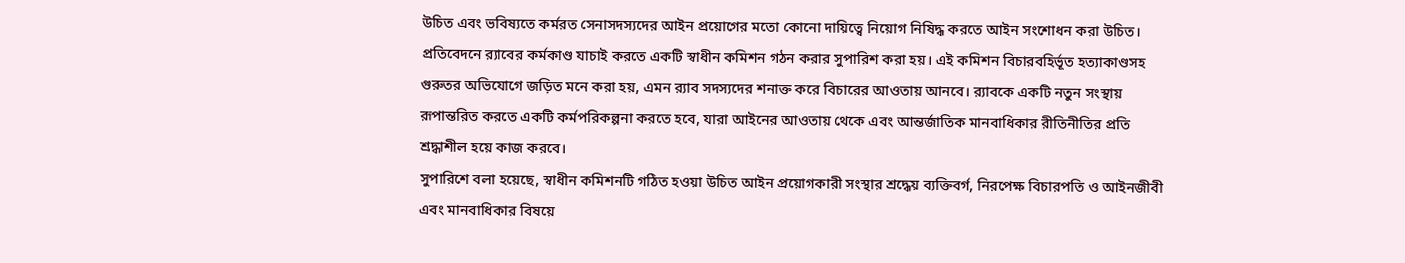উচিত এবং ভবিষ্যতে কর্মরত সেনাসদস্যদের আইন প্রয়োগের মতো কোনো দায়িত্বে নিয়োগ নিষিদ্ধ করতে আইন সংশোধন করা উচিত।
প্রতিবেদনে র‌্যাবের কর্মকাণ্ড যাচাই করতে একটি স্বাধীন কমিশন গঠন করার সুপারিশ করা হয়। এই কমিশন বিচারবহির্ভূত হত্যাকাণ্ডসহ গুরুতর অভিযোগে জড়িত মনে করা হয়, এমন র‌্যাব সদস্যদের শনাক্ত করে বিচারের আওতায় আনবে। র‌্যাবকে একটি নতুন সংস্থায় রূপান্তরিত করতে একটি কর্মপরিকল্পনা করতে হবে, যারা আইনের আওতায় থেকে এবং আন্তর্জাতিক মানবাধিকার রীতিনীতির প্রতি শ্রদ্ধাশীল হয়ে কাজ করবে।
সুপারিশে বলা হয়েছে, স্বাধীন কমিশনটি গঠিত হওয়া উচিত আইন প্রয়োগকারী সংস্থার শ্রদ্ধেয় ব্যক্তিবর্গ, নিরপেক্ষ বিচারপতি ও আইনজীবী এবং মানবাধিকার বিষয়ে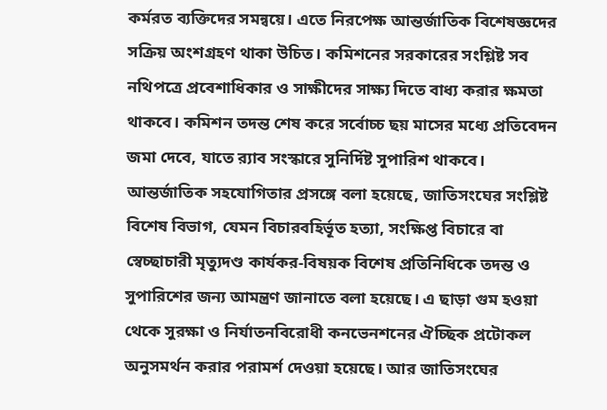কর্মরত ব্যক্তিদের সমন্বয়ে। এতে নিরপেক্ষ আন্তর্জাতিক বিশেষজ্ঞদের সক্রিয় অংশগ্রহণ থাকা উচিত। কমিশনের সরকারের সংশ্লিষ্ট সব নথিপত্রে প্রবেশাধিকার ও সাক্ষীদের সাক্ষ্য দিতে বাধ্য করার ক্ষমতা থাকবে। কমিশন তদন্ত শেষ করে সর্বোচ্চ ছয় মাসের মধ্যে প্রতিবেদন জমা দেবে, যাতে র‌্যাব সংস্কারে সুনির্দিষ্ট সুপারিশ থাকবে।
আন্তর্জাতিক সহযোগিতার প্রসঙ্গে বলা হয়েছে, জাতিসংঘের সংশ্লিষ্ট বিশেষ বিভাগ, যেমন বিচারবহির্ভূত হত্যা, সংক্ষিপ্ত বিচারে বা স্বেচ্ছাচারী মৃত্যুদণ্ড কার্যকর-বিষয়ক বিশেষ প্রতিনিধিকে তদন্ত ও সুপারিশের জন্য আমন্ত্রণ জানাতে বলা হয়েছে। এ ছাড়া গুম হওয়া থেকে সুরক্ষা ও নির্যাতনবিরোধী কনভেনশনের ঐচ্ছিক প্রটোকল অনুসমর্থন করার পরামর্শ দেওয়া হয়েছে। আর জাতিসংঘের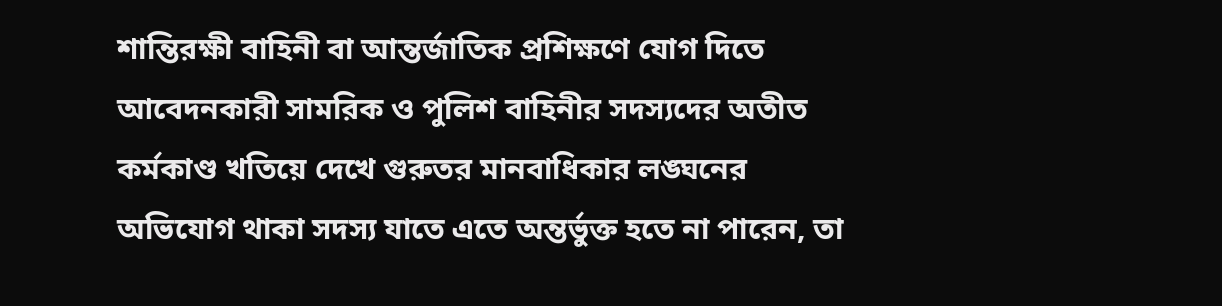শান্তিরক্ষী বাহিনী বা আন্তর্জাতিক প্রশিক্ষণে যোগ দিতে আবেদনকারী সামরিক ও পুলিশ বাহিনীর সদস্যদের অতীত কর্মকাণ্ড খতিয়ে দেখে গুরুতর মানবাধিকার লঙ্ঘনের অভিযোগ থাকা সদস্য যাতে এতে অন্তর্ভুক্ত হতে না পারেন, তা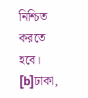নিশ্চিত করতে হবে।
[b]ঢাকা,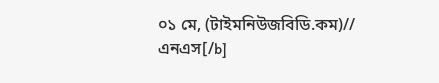০১ মে, (টাইমনিউজবিডি.কম)// এনএস[/b]